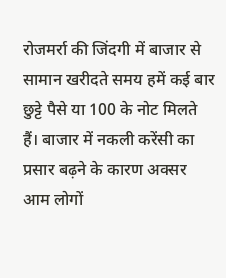रोजमर्रा की जिंदगी में बाजार से सामान खरीदते समय हमें कई बार छुट्टे पैसे या 100 के नोट मिलते हैं। बाजार में नकली करेंसी का प्रसार बढ़ने के कारण अक्सर आम लोगों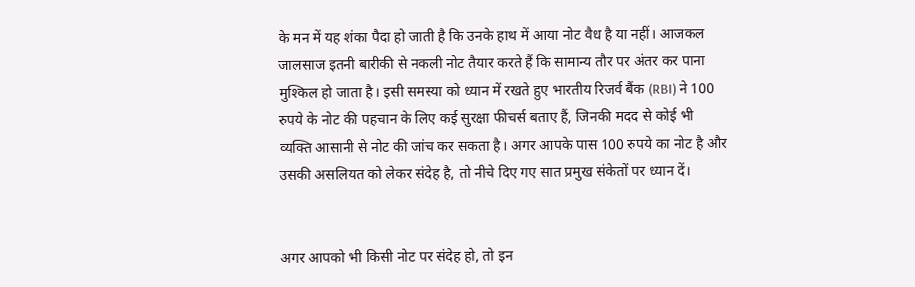के मन में यह शंका पैदा हो जाती है कि उनके हाथ में आया नोट वैध है या नहीं। आजकल जालसाज इतनी बारीकी से नकली नोट तैयार करते हैं कि सामान्य तौर पर अंतर कर पाना मुश्किल हो जाता है। इसी समस्या को ध्यान में रखते हुए भारतीय रिजर्व बैंक (RBI) ने 100 रुपये के नोट की पहचान के लिए कई सुरक्षा फीचर्स बताए हैं, जिनकी मदद से कोई भी व्यक्ति आसानी से नोट की जांच कर सकता है। अगर आपके पास 100 रुपये का नोट है और उसकी असलियत को लेकर संदेह है, तो नीचे दिए गए सात प्रमुख संकेतों पर ध्यान दें।


अगर आपको भी किसी नोट पर संदेह हो, तो इन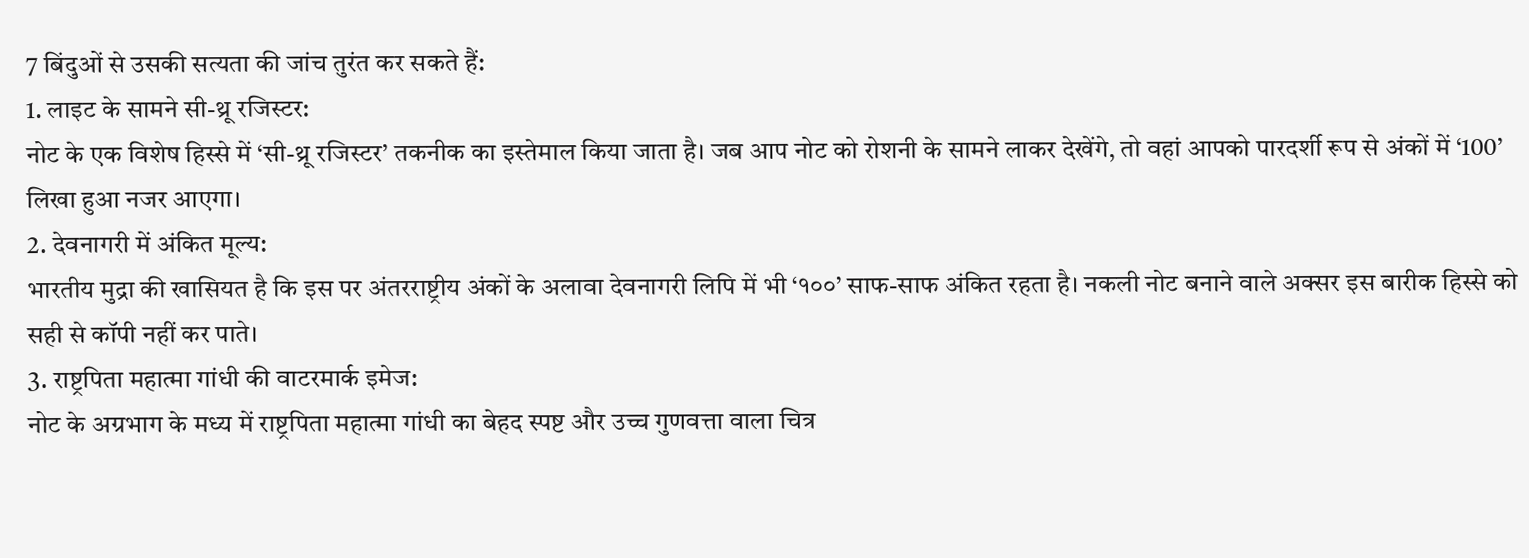7 बिंदुओं से उसकी सत्यता की जांच तुरंत कर सकते हैं:
1. लाइट के सामने सी-थ्रू रजिस्टर:
नोट के एक विशेष हिस्से में ‘सी-थ्रू रजिस्टर’ तकनीक का इस्तेमाल किया जाता है। जब आप नोट को रोशनी के सामने लाकर देखेंगे, तो वहां आपको पारदर्शी रूप से अंकों में ‘100’ लिखा हुआ नजर आएगा।
2. देवनागरी में अंकित मूल्य:
भारतीय मुद्रा की खासियत है कि इस पर अंतरराष्ट्रीय अंकों के अलावा देवनागरी लिपि में भी ‘१००’ साफ-साफ अंकित रहता है। नकली नोट बनाने वाले अक्सर इस बारीक हिस्से को सही से कॉपी नहीं कर पाते।
3. राष्ट्रपिता महात्मा गांधी की वाटरमार्क इमेज:
नोट के अग्रभाग के मध्य में राष्ट्रपिता महात्मा गांधी का बेहद स्पष्ट और उच्च गुणवत्ता वाला चित्र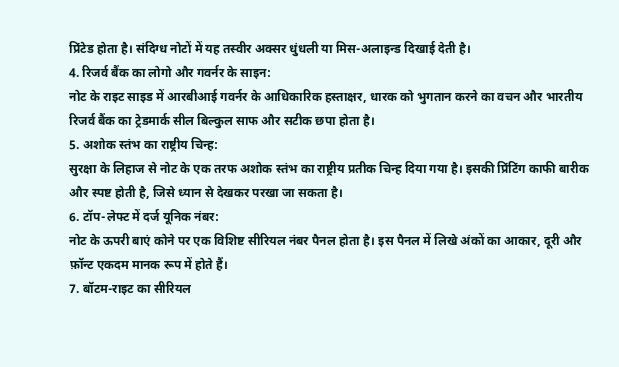प्रिंटेड होता है। संदिग्ध नोटों में यह तस्वीर अक्सर धुंधली या मिस-अलाइन्ड दिखाई देती है।
4. रिजर्व बैंक का लोगो और गवर्नर के साइन:
नोट के राइट साइड में आरबीआई गवर्नर के आधिकारिक हस्ताक्षर, धारक को भुगतान करने का वचन और भारतीय रिजर्व बैंक का ट्रेडमार्क सील बिल्कुल साफ और सटीक छपा होता है।
5. अशोक स्तंभ का राष्ट्रीय चिन्ह:
सुरक्षा के लिहाज से नोट के एक तरफ अशोक स्तंभ का राष्ट्रीय प्रतीक चिन्ह दिया गया है। इसकी प्रिंटिंग काफी बारीक और स्पष्ट होती है, जिसे ध्यान से देखकर परखा जा सकता है।
6. टॉप-लेफ्ट में दर्ज यूनिक नंबर:
नोट के ऊपरी बाएं कोने पर एक विशिष्ट सीरियल नंबर पैनल होता है। इस पैनल में लिखे अंकों का आकार, दूरी और फ़ॉन्ट एकदम मानक रूप में होते हैं।
7. बॉटम-राइट का सीरियल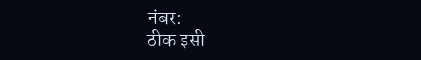नंबर:
ठीक इसी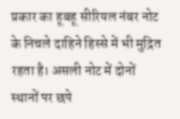प्रकार का हूबहू सीरियल नंबर नोट के निचले दाहिने हिस्से में भी मुद्रित रहता है। असली नोट में दोनों स्थानों पर छपे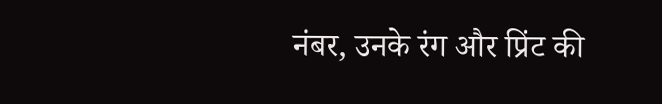नंबर, उनके रंग और प्रिंट की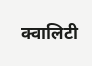क्वालिटी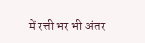में रत्ती भर भी अंतर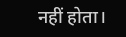नहीं होता।